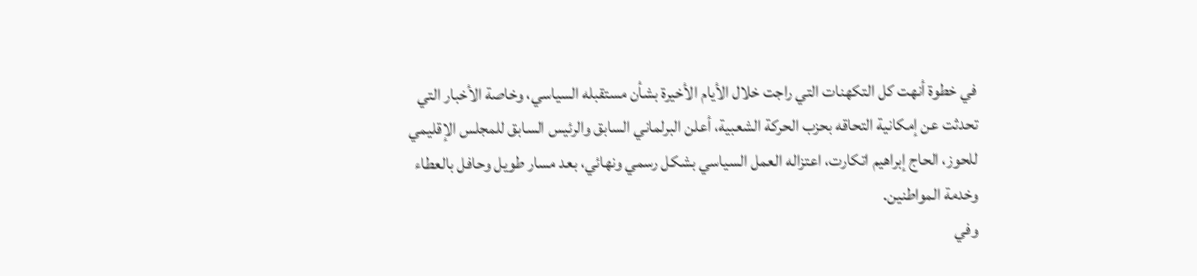في خطوة أنهت كل التكهنات التي راجت خلال الأيام الأخيرة بشأن مستقبله السياسي، وخاصة الأخبار التي تحدثت عن إمكانية التحاقه بحزب الحركة الشعبية، أعلن البرلماني السابق والرئيس السابق للمجلس الإقليمي للحوز، الحاج إبراهيم اتكارت، اعتزاله العمل السياسي بشكل رسمي ونهائي، بعد مسار طويل وحافل بالعطاء وخدمة المواطنين.
وفي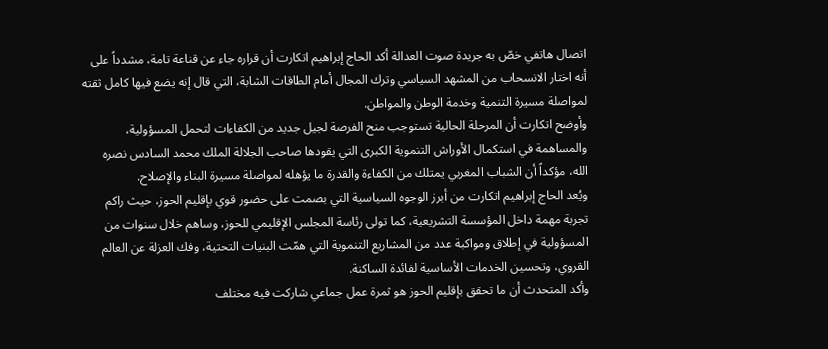اتصال هاتفي خصّ به جريدة صوت العدالة أكد الحاج إبراهيم اتكارت أن قراره جاء عن قناعة تامة، مشدداً على أنه اختار الانسحاب من المشهد السياسي وترك المجال أمام الطاقات الشابة، التي قال إنه يضع فيها كامل ثقته لمواصلة مسيرة التنمية وخدمة الوطن والمواطن.
وأوضح اتكارت أن المرحلة الحالية تستوجب منح الفرصة لجيل جديد من الكفاءات لتحمل المسؤولية، والمساهمة في استكمال الأوراش التنموية الكبرى التي يقودها صاحب الجلالة الملك محمد السادس نصره الله، مؤكداً أن الشباب المغربي يمتلك من الكفاءة والقدرة ما يؤهله لمواصلة مسيرة البناء والإصلاح.
ويُعد الحاج إبراهيم اتكارت من أبرز الوجوه السياسية التي بصمت على حضور قوي بإقليم الحوز، حيث راكم تجربة مهمة داخل المؤسسة التشريعية، كما تولى رئاسة المجلس الإقليمي للحوز، وساهم خلال سنوات من المسؤولية في إطلاق ومواكبة عدد من المشاريع التنموية التي همّت البنيات التحتية، وفك العزلة عن العالم القروي، وتحسين الخدمات الأساسية لفائدة الساكنة.
وأكد المتحدث أن ما تحقق بإقليم الحوز هو ثمرة عمل جماعي شاركت فيه مختلف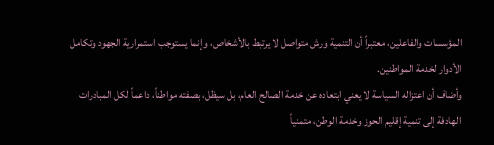المؤسسات والفاعلين، معتبراً أن التنمية ورش متواصل لا يرتبط بالأشخاص، وإنما يستوجب استمرارية الجهود وتكامل الأدوار لخدمة المواطنين.
وأضاف أن اعتزاله السياسة لا يعني ابتعاده عن خدمة الصالح العام، بل سيظل، بصفته مواطناً، داعماً لكل المبادرات الهادفة إلى تنمية إقليم الحوز وخدمة الوطن، متمنياً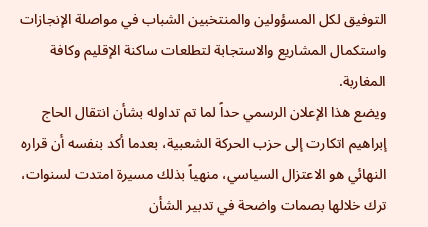التوفيق لكل المسؤولين والمنتخبين الشباب في مواصلة الإنجازات واستكمال المشاريع والاستجابة لتطلعات ساكنة الإقليم وكافة المغاربة.
ويضع هذا الإعلان الرسمي حداً لما تم تداوله بشأن انتقال الحاج إبراهيم اتكارت إلى حزب الحركة الشعبية، بعدما أكد بنفسه أن قراره النهائي هو الاعتزال السياسي، منهياً بذلك مسيرة امتدت لسنوات، ترك خلالها بصمات واضحة في تدبير الشأن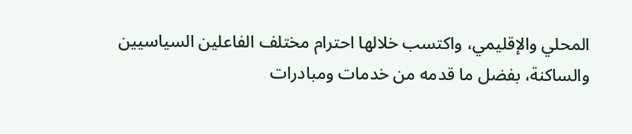المحلي والإقليمي، واكتسب خلالها احترام مختلف الفاعلين السياسيين والساكنة، بفضل ما قدمه من خدمات ومبادرات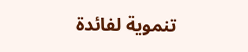تنموية لفائدة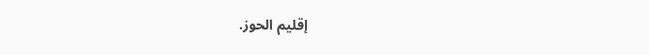إقليم الحوز.